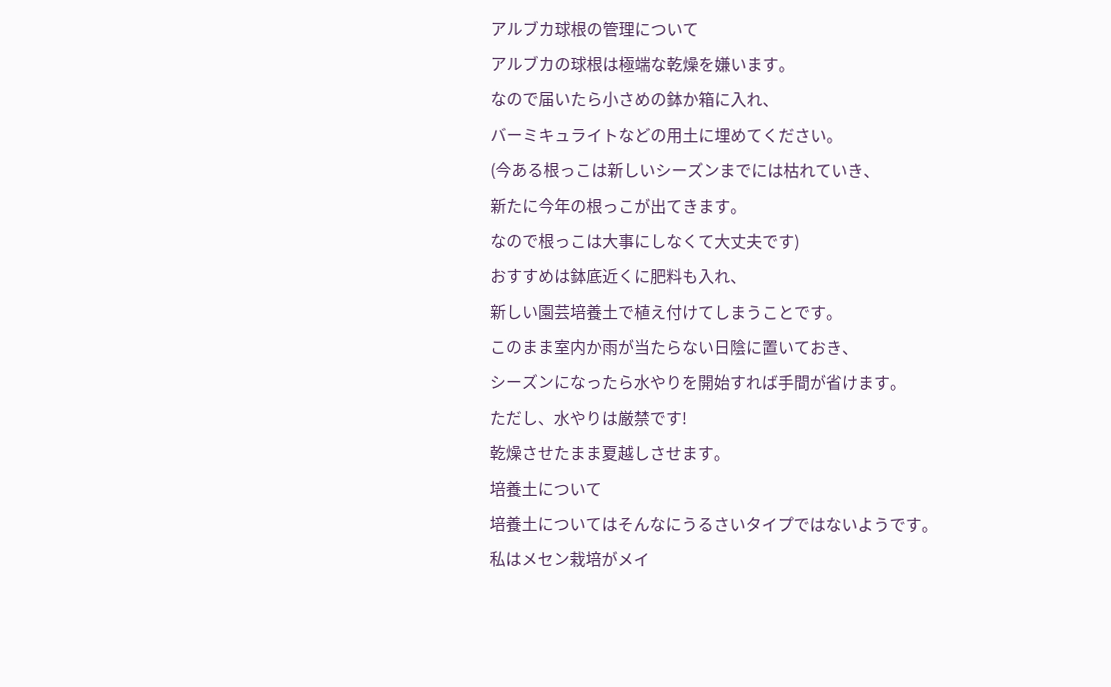アルブカ球根の管理について
アルブカの球根は極端な乾燥を嫌います。
なので届いたら小さめの鉢か箱に入れ、
バーミキュライトなどの用土に埋めてください。
(今ある根っこは新しいシーズンまでには枯れていき、
新たに今年の根っこが出てきます。
なので根っこは大事にしなくて大丈夫です)
おすすめは鉢底近くに肥料も入れ、
新しい園芸培養土で植え付けてしまうことです。
このまま室内か雨が当たらない日陰に置いておき、
シーズンになったら水やりを開始すれば手間が省けます。
ただし、水やりは厳禁です!
乾燥させたまま夏越しさせます。
培養土について
培養土についてはそんなにうるさいタイプではないようです。
私はメセン栽培がメイ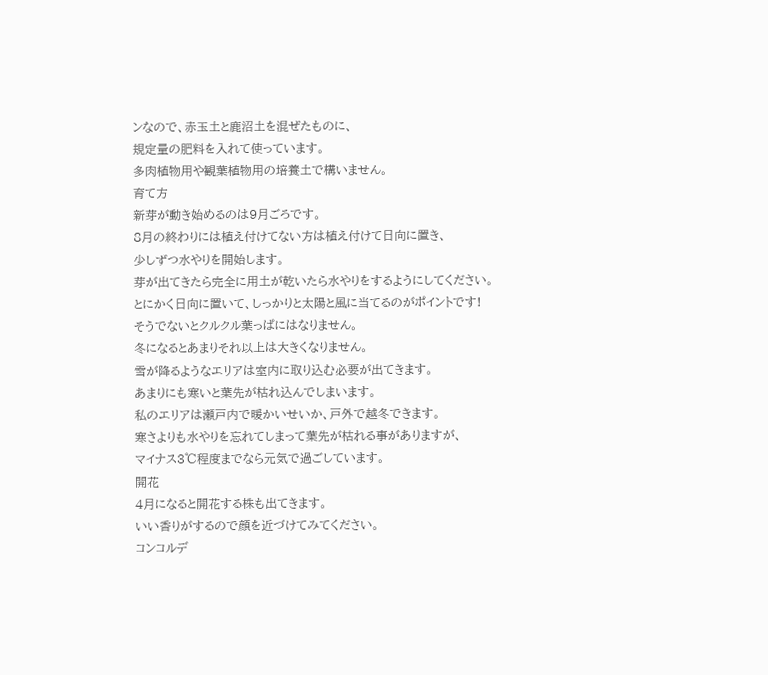ンなので、赤玉土と鹿沼土を混ぜたものに、
規定量の肥料を入れて使っています。
多肉植物用や観葉植物用の培養土で構いません。
育て方
新芽が動き始めるのは9月ごろです。
8月の終わりには植え付けてない方は植え付けて日向に置き、
少しずつ水やりを開始します。
芽が出てきたら完全に用土が乾いたら水やりをするようにしてください。
とにかく日向に置いて、しっかりと太陽と風に当てるのがポイントです!
そうでないとクルクル葉っぱにはなりません。
冬になるとあまりそれ以上は大きくなりません。
雪が降るようなエリアは室内に取り込む必要が出てきます。
あまりにも寒いと葉先が枯れ込んでしまいます。
私のエリアは瀬戸内で暖かいせいか、戸外で越冬できます。
寒さよりも水やりを忘れてしまって葉先が枯れる事がありますが、
マイナス3℃程度までなら元気で過ごしています。
開花
4月になると開花する株も出てきます。
いい香りがするので顔を近づけてみてください。
コンコルデ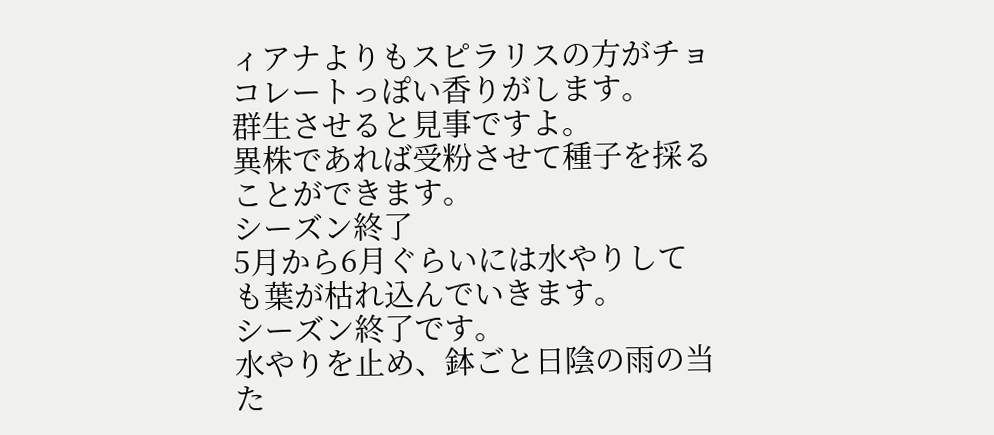ィアナよりもスピラリスの方がチョコレートっぽい香りがします。
群生させると見事ですよ。
異株であれば受粉させて種子を採ることができます。
シーズン終了
5月から6月ぐらいには水やりしても葉が枯れ込んでいきます。
シーズン終了です。
水やりを止め、鉢ごと日陰の雨の当た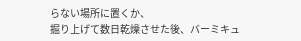らない場所に置くか、
掘り上げて数日乾燥させた後、バーミキュ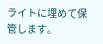ライトに埋めて保管します。